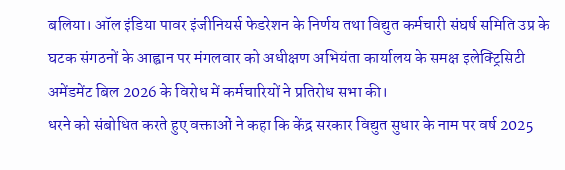बलिया। ऑल इंडिया पावर इंजीनियर्स फेडरेशन के निर्णय तथा विद्युत कर्मचारी संघर्ष समिति उप्र के घटक संगठनों के आह्वान पर मंगलवार को अधीक्षण अभियंता कार्यालय के समक्ष इलेक्ट्रिसिटी अमेंडमेंट बिल 2026 के विरोध में कर्मचारियों ने प्रतिरोध सभा की।
धरने को संबोधित करते हुए वक्ताओं ने कहा कि केंद्र सरकार विद्युत सुधार के नाम पर वर्ष 2025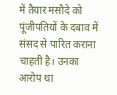में तैयार मसौदे को पूंजीपतियों के दबाव में संसद से पारित कराना चाहती है। उनका आरोप था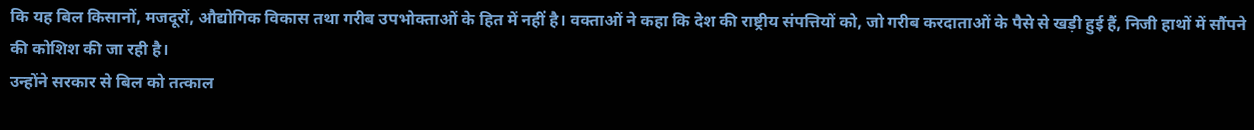कि यह बिल किसानों, मजदूरों, औद्योगिक विकास तथा गरीब उपभोक्ताओं के हित में नहीं है। वक्ताओं ने कहा कि देश की राष्ट्रीय संपत्तियों को, जो गरीब करदाताओं के पैसे से खड़ी हुई हैं, निजी हाथों में सौंपने की कोशिश की जा रही है।
उन्होंने सरकार से बिल को तत्काल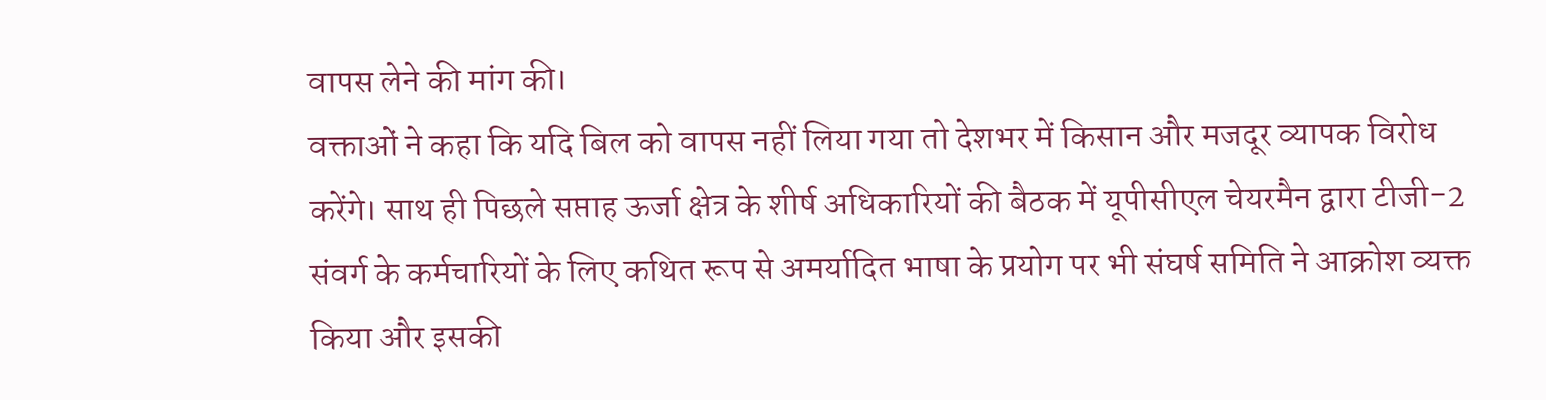वापस लेने की मांग की।
वक्ताओं ने कहा कि यदि बिल को वापस नहीं लिया गया तो देशभर में किसान और मजदूर व्यापक विरोध करेंगे। साथ ही पिछले सप्ताह ऊर्जा क्षेत्र के शीर्ष अधिकारियों की बैठक में यूपीसीएल चेयरमैन द्वारा टीजी-2 संवर्ग के कर्मचारियों के लिए कथित रूप से अमर्यादित भाषा के प्रयोग पर भी संघर्ष समिति ने आक्रोश व्यक्त किया और इसकी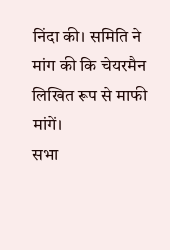निंदा की। समिति ने मांग की कि चेयरमैन लिखित रूप से माफी मांगें।
सभा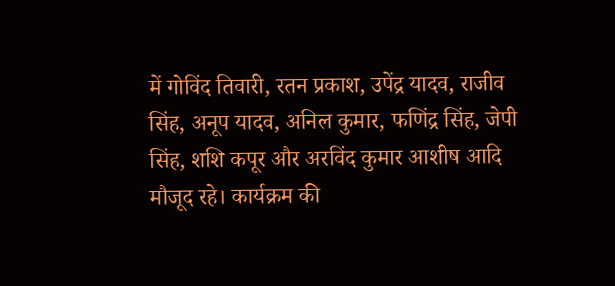में गोविंद तिवारी, रतन प्रकाश, उपेंद्र यादव, राजीव सिंह, अनूप यादव, अनिल कुमार, फणिंद्र सिंह, जेपी सिंह, शशि कपूर और अरविंद कुमार आशीष आदि मौजूद रहे। कार्यक्रम की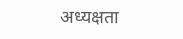अध्यक्षता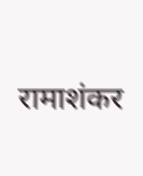रामाशंकर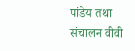पांडेय तथा संचालन वीवी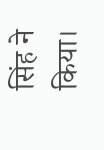सिंह ने किया।